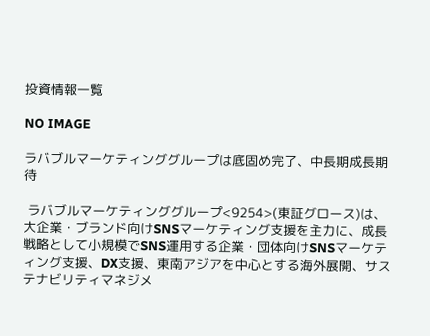投資情報一覧

NO IMAGE

ラバブルマーケティンググループは底固め完了、中長期成長期待

 ラバブルマーケティンググループ<9254>(東証グロース)は、大企業・ブランド向けSNSマーケティング支援を主力に、成長戦略として小規模でSNS運用する企業・団体向けSNSマーケティング支援、DX支援、東南アジアを中心とする海外展開、サステナビリティマネジメ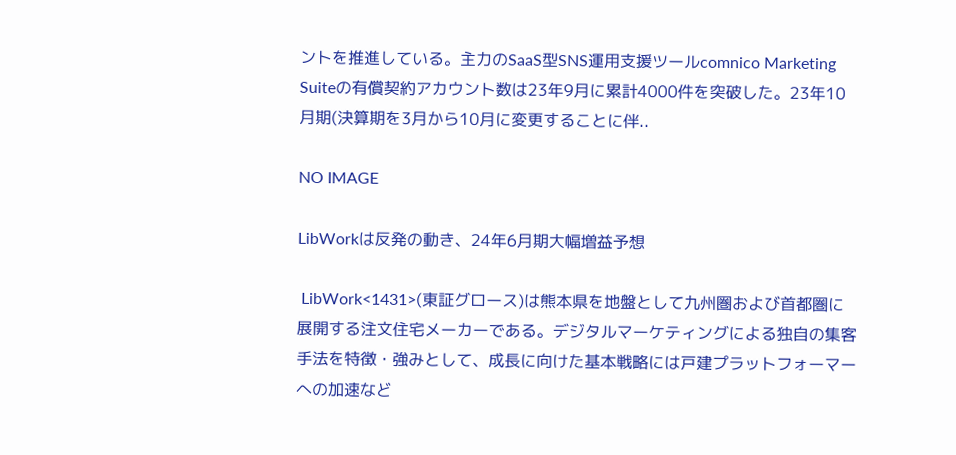ントを推進している。主力のSaaS型SNS運用支援ツールcomnico Marketing Suiteの有償契約アカウント数は23年9月に累計4000件を突破した。23年10月期(決算期を3月から10月に変更することに伴..

NO IMAGE

LibWorkは反発の動き、24年6月期大幅増益予想

 LibWork<1431>(東証グロース)は熊本県を地盤として九州圏および首都圏に展開する注文住宅メーカーである。デジタルマーケティングによる独自の集客手法を特徴・強みとして、成長に向けた基本戦略には戸建プラットフォーマーへの加速など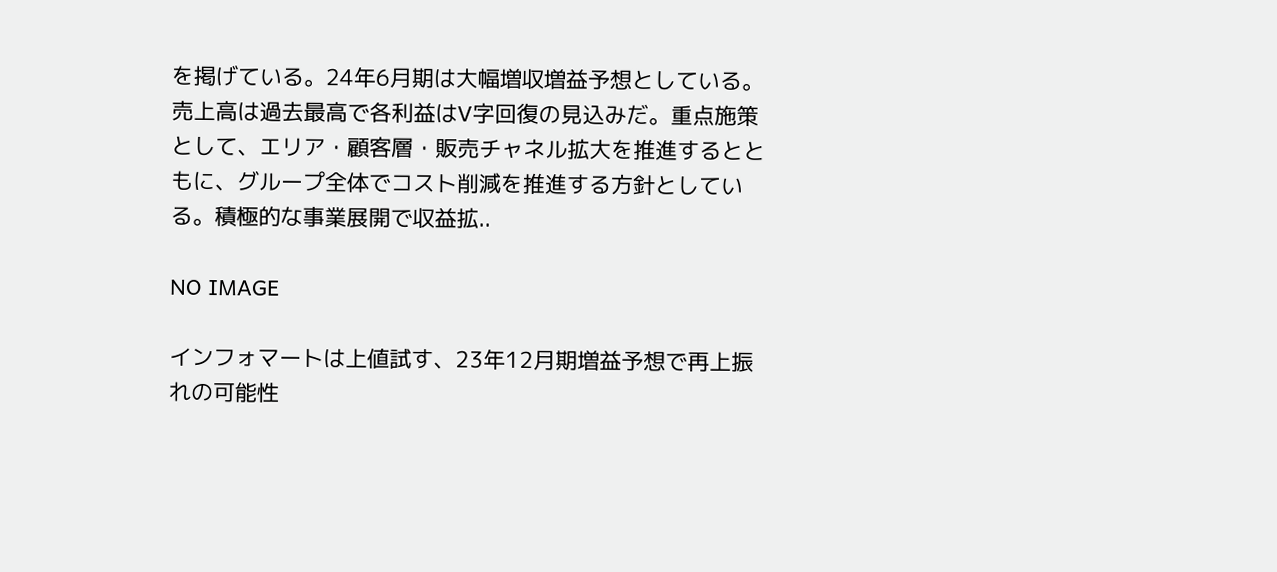を掲げている。24年6月期は大幅増収増益予想としている。売上高は過去最高で各利益はV字回復の見込みだ。重点施策として、エリア・顧客層・販売チャネル拡大を推進するとともに、グループ全体でコスト削減を推進する方針としている。積極的な事業展開で収益拡..

NO IMAGE

インフォマートは上値試す、23年12月期増益予想で再上振れの可能性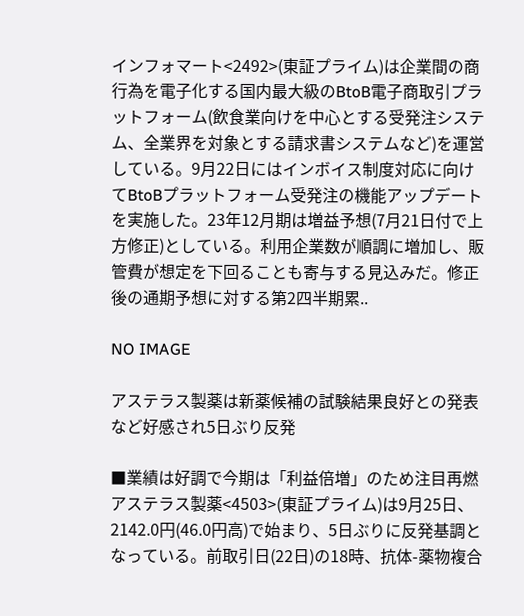インフォマート<2492>(東証プライム)は企業間の商行為を電子化する国内最大級のBtoB電子商取引プラットフォーム(飲食業向けを中心とする受発注システム、全業界を対象とする請求書システムなど)を運営している。9月22日にはインボイス制度対応に向けてBtoBプラットフォーム受発注の機能アップデートを実施した。23年12月期は増益予想(7月21日付で上方修正)としている。利用企業数が順調に増加し、販管費が想定を下回ることも寄与する見込みだ。修正後の通期予想に対する第2四半期累..

NO IMAGE

アステラス製薬は新薬候補の試験結果良好との発表など好感され5日ぶり反発

■業績は好調で今期は「利益倍増」のため注目再燃 アステラス製薬<4503>(東証プライム)は9月25日、2142.0円(46.0円高)で始まり、5日ぶりに反発基調となっている。前取引日(22日)の18時、抗体-薬物複合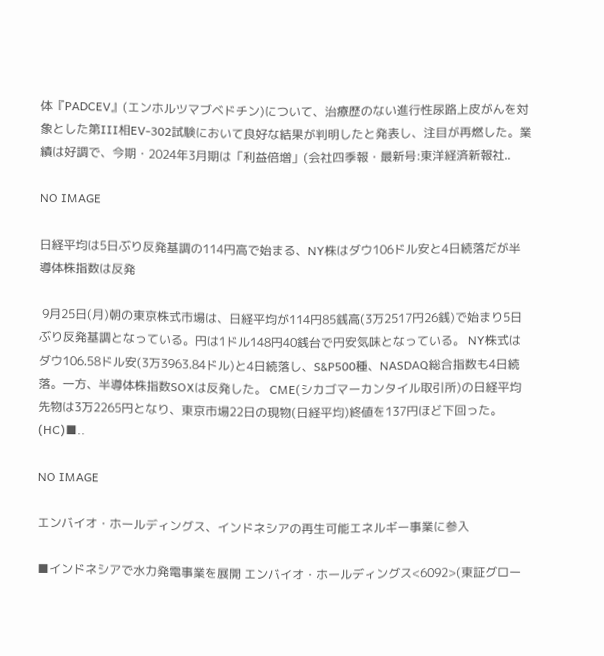体『PADCEV』(エンホルツマブベドチン)について、治療歴のない進行性尿路上皮がんを対象とした第III相EV-302試験において良好な結果が判明したと発表し、注目が再燃した。業績は好調で、今期・2024年3月期は「利益倍増」(会社四季報・最新号:東洋経済新報社..

NO IMAGE

日経平均は5日ぶり反発基調の114円高で始まる、NY株はダウ106ドル安と4日続落だが半導体株指数は反発

 9月25日(月)朝の東京株式市場は、日経平均が114円85銭高(3万2517円26銭)で始まり5日ぶり反発基調となっている。円は1ドル148円40銭台で円安気味となっている。 NY株式はダウ106.58ドル安(3万3963.84ドル)と4日続落し、S&P500種、NASDAQ総合指数も4日続落。一方、半導体株指数SOXは反発した。 CME(シカゴマーカンタイル取引所)の日経平均先物は3万2265円となり、東京市場22日の現物(日経平均)終値を137円ほど下回った。(HC)■..

NO IMAGE

エンバイオ・ホールディングス、インドネシアの再生可能エネルギー事業に参入

■インドネシアで水力発電事業を展開 エンバイオ・ホールディングス<6092>(東証グロー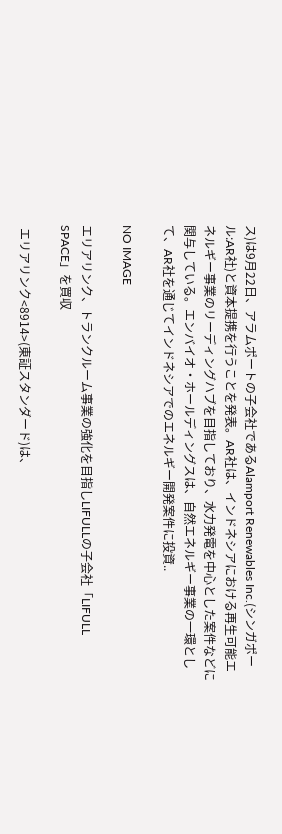ス)は9月22日、アラムポートの子会社であるAlamport Renewables Inc.(シンガポール:AR社)と資本提携を行うことを発表。AR社は、インドネシアにおける再生可能エネルギー事業のリーディングハブを目指しており、水力発電を中心とした案件などに関与している。エンバイオ・ホールディングスは、自然エネルギー事業の一環として、AR社を通じてインドネシアでのエネルギー開発案件に投資..

NO IMAGE

エリアリンク、トランクルーム事業の強化を目指しLIFULLの子会社「LIFULL SPACE」を買収

 エリアリンク<8914>(東証スタンダード)は、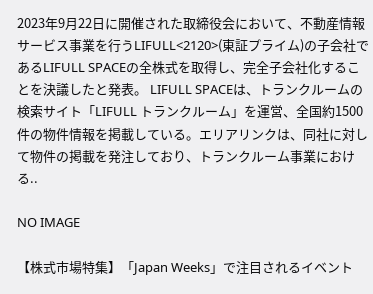2023年9月22日に開催された取締役会において、不動産情報サービス事業を行うLIFULL<2120>(東証プライム)の子会社であるLIFULL SPACEの全株式を取得し、完全子会社化することを決議したと発表。 LIFULL SPACEは、トランクルームの検索サイト「LIFULL トランクルーム」を運営、全国約1500件の物件情報を掲載している。エリアリンクは、同社に対して物件の掲載を発注しており、トランクルーム事業における..

NO IMAGE

【株式市場特集】「Japan Weeks」で注目されるイベント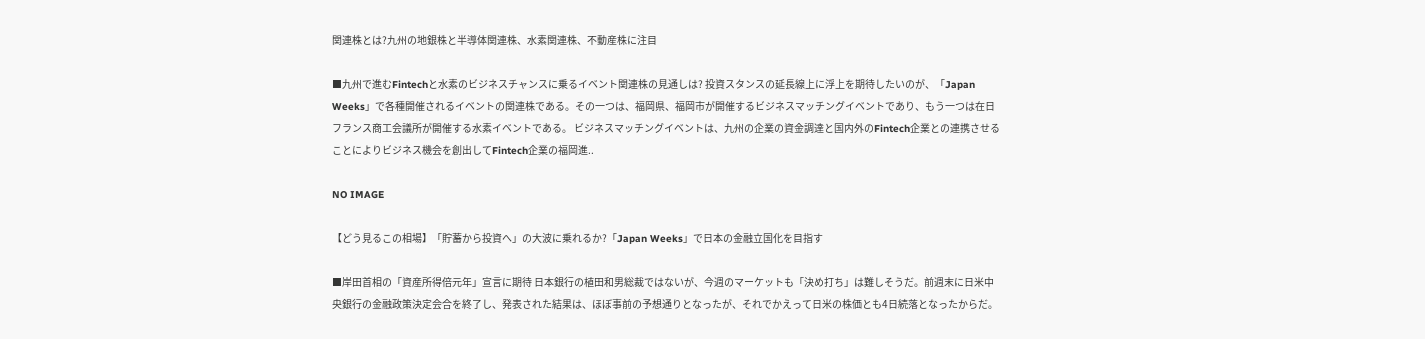関連株とは?九州の地銀株と半導体関連株、水素関連株、不動産株に注目

■九州で進むFintechと水素のビジネスチャンスに乗るイベント関連株の見通しは? 投資スタンスの延長線上に浮上を期待したいのが、「Japan Weeks」で各種開催されるイベントの関連株である。その一つは、福岡県、福岡市が開催するビジネスマッチングイベントであり、もう一つは在日フランス商工会議所が開催する水素イベントである。 ビジネスマッチングイベントは、九州の企業の資金調達と国内外のFintech企業との連携させることによりビジネス機会を創出してFintech企業の福岡進..

NO IMAGE

【どう見るこの相場】「貯蓄から投資へ」の大波に乗れるか?「Japan Weeks」で日本の金融立国化を目指す

■岸田首相の「資産所得倍元年」宣言に期待 日本銀行の植田和男総裁ではないが、今週のマーケットも「決め打ち」は難しそうだ。前週末に日米中央銀行の金融政策決定会合を終了し、発表された結果は、ほぼ事前の予想通りとなったが、それでかえって日米の株価とも4日続落となったからだ。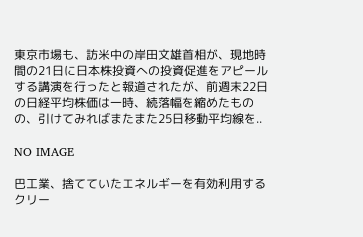東京市場も、訪米中の岸田文雄首相が、現地時間の21日に日本株投資への投資促進をアピールする講演を行ったと報道されたが、前週末22日の日経平均株価は一時、続落幅を縮めたものの、引けてみればまたまた25日移動平均線を..

NO IMAGE

巴工業、捨てていたエネルギーを有効利用するクリー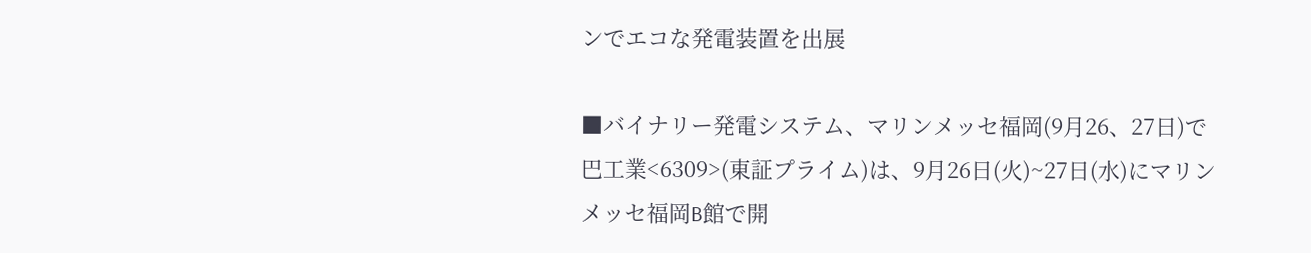ンでエコな発電装置を出展

■バイナリー発電システム、マリンメッセ福岡(9月26、27日)で 巴工業<6309>(東証プライム)は、9月26日(火)~27日(水)にマリンメッセ福岡B館で開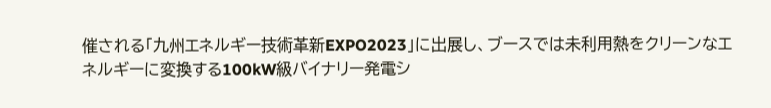催される「九州エネルギー技術革新EXPO2023」に出展し、ブースでは未利用熱をクリーンなエネルギーに変換する100kW級バイナリー発電シ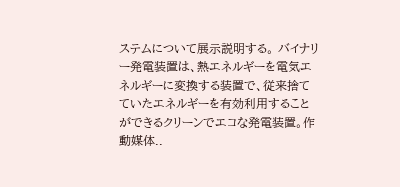ステムについて展示説明する。 バイナリー発電装置は、熱エネルギーを電気エネルギーに変換する装置で、従来捨てていたエネルギーを有効利用することができるクリーンでエコな発電装置。作動媒体..